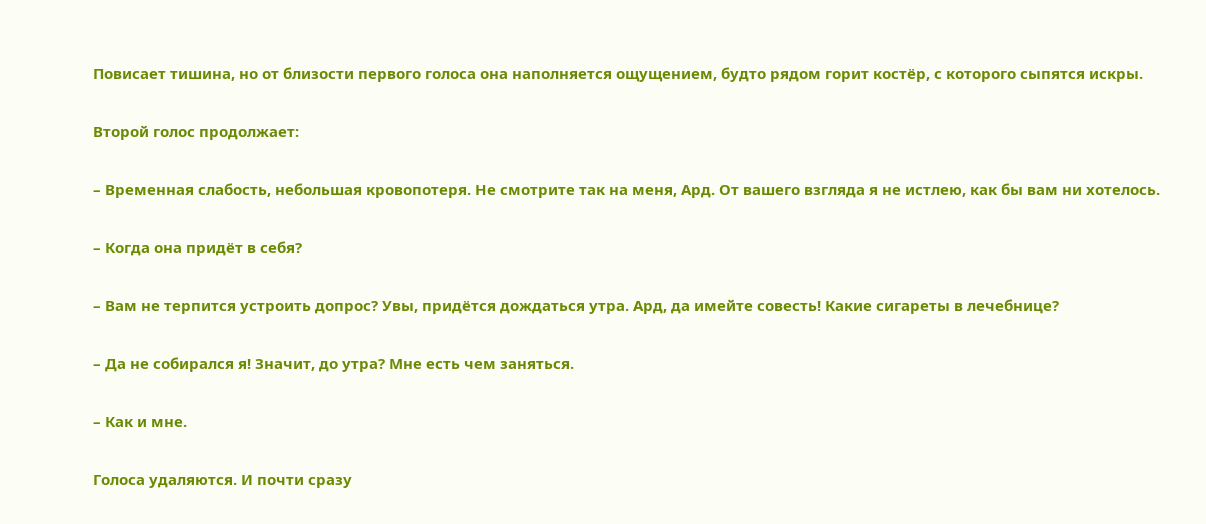Повисает тишина, но от близости первого голоса она наполняется ощущением, будто рядом горит костёр, с которого сыпятся искры.

Второй голос продолжает:

– Временная слабость, небольшая кровопотеря. Не смотрите так на меня, Ард. От вашего взгляда я не истлею, как бы вам ни хотелось.

– Когда она придёт в себя?

– Вам не терпится устроить допрос? Увы, придётся дождаться утра. Ард, да имейте совесть! Какие сигареты в лечебнице?

– Да не собирался я! Значит, до утра? Мне есть чем заняться.

– Как и мне.

Голоса удаляются. И почти сразу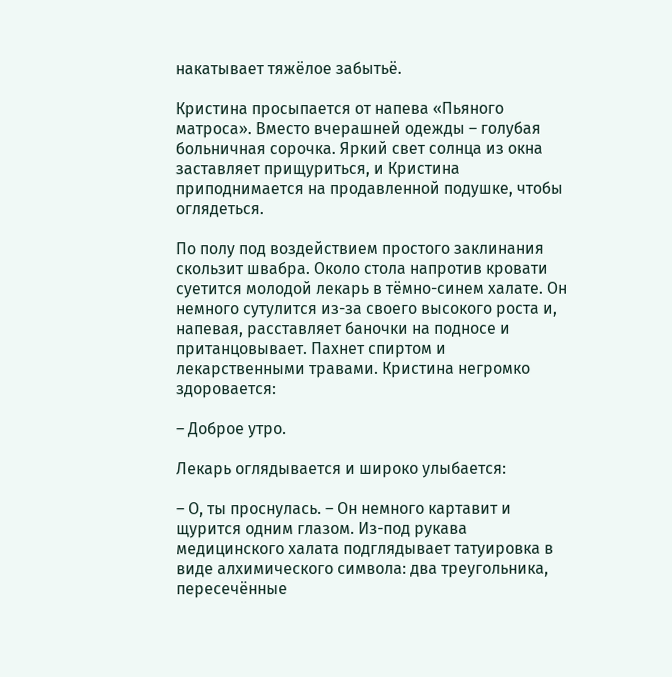накатывает тяжёлое забытьё.

Кристина просыпается от напева «Пьяного матроса». Вместо вчерашней одежды – голубая больничная сорочка. Яркий свет солнца из окна заставляет прищуриться, и Кристина приподнимается на продавленной подушке, чтобы оглядеться.

По полу под воздействием простого заклинания скользит швабра. Около стола напротив кровати суетится молодой лекарь в тёмно-синем халате. Он немного сутулится из-за своего высокого роста и, напевая, расставляет баночки на подносе и пританцовывает. Пахнет спиртом и лекарственными травами. Кристина негромко здоровается:

– Доброе утро.

Лекарь оглядывается и широко улыбается:

– О, ты проснулась. – Он немного картавит и щурится одним глазом. Из-под рукава медицинского халата подглядывает татуировка в виде алхимического символа: два треугольника, пересечённые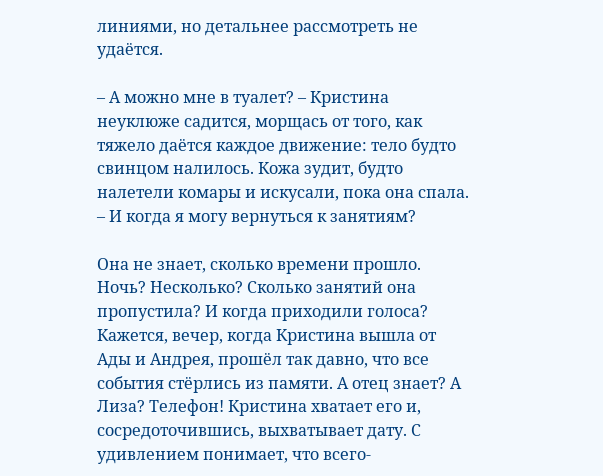линиями, но детальнее рассмотреть не удаётся.

– А можно мне в туалет? – Кристина неуклюже садится, морщась от того, как тяжело даётся каждое движение: тело будто свинцом налилось. Кожа зудит, будто налетели комары и искусали, пока она спала. – И когда я могу вернуться к занятиям?

Она не знает, сколько времени прошло. Ночь? Несколько? Сколько занятий она пропустила? И когда приходили голоса? Кажется, вечер, когда Кристина вышла от Ады и Андрея, прошёл так давно, что все события стёрлись из памяти. А отец знает? А Лиза? Телефон! Кристина хватает его и, сосредоточившись, выхватывает дату. С удивлением понимает, что всего-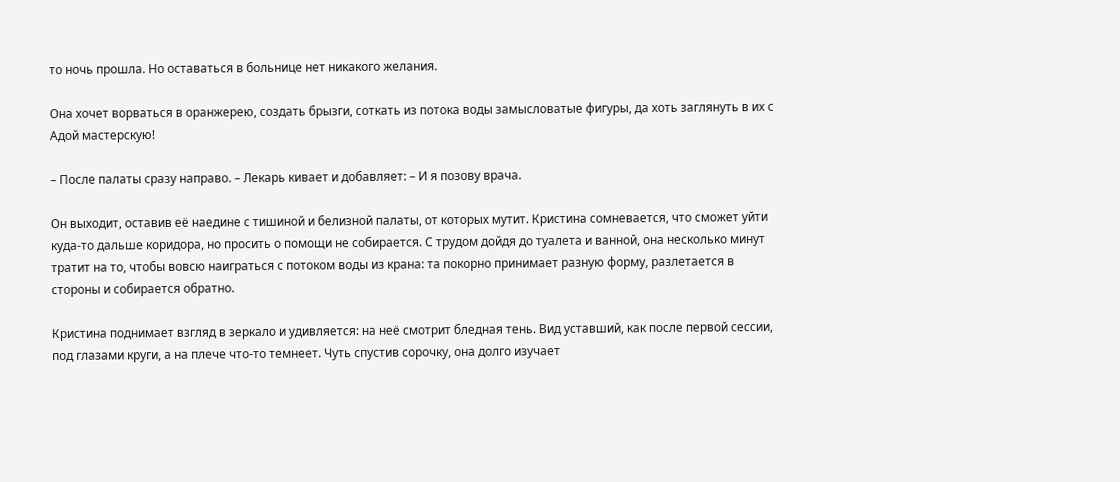то ночь прошла. Но оставаться в больнице нет никакого желания.

Она хочет ворваться в оранжерею, создать брызги, соткать из потока воды замысловатые фигуры, да хоть заглянуть в их с Адой мастерскую!

– После палаты сразу направо. – Лекарь кивает и добавляет: – И я позову врача.

Он выходит, оставив её наедине с тишиной и белизной палаты, от которых мутит. Кристина сомневается, что сможет уйти куда-то дальше коридора, но просить о помощи не собирается. С трудом дойдя до туалета и ванной, она несколько минут тратит на то, чтобы вовсю наиграться с потоком воды из крана: та покорно принимает разную форму, разлетается в стороны и собирается обратно.

Кристина поднимает взгляд в зеркало и удивляется: на неё смотрит бледная тень. Вид уставший, как после первой сессии, под глазами круги, а на плече что-то темнеет. Чуть спустив сорочку, она долго изучает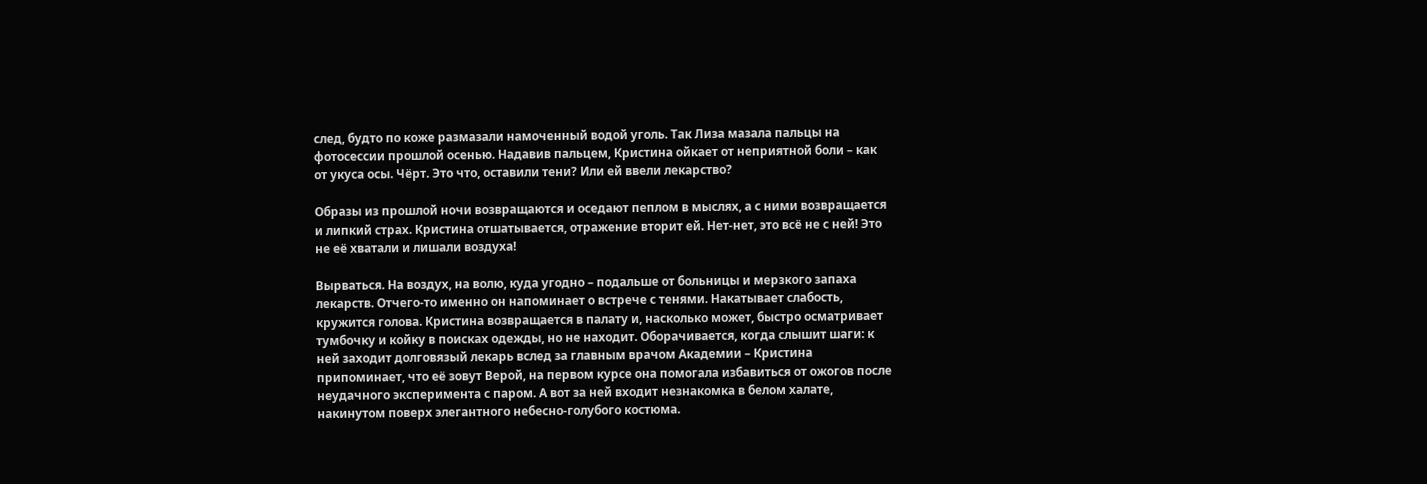след, будто по коже размазали намоченный водой уголь. Так Лиза мазала пальцы на фотосессии прошлой осенью. Надавив пальцем, Кристина ойкает от неприятной боли – как от укуса осы. Чёрт. Это что, оставили тени? Или ей ввели лекарство?

Образы из прошлой ночи возвращаются и оседают пеплом в мыслях, а с ними возвращается и липкий страх. Кристина отшатывается, отражение вторит ей. Нет-нет, это всё не с ней! Это не её хватали и лишали воздуха!

Вырваться. На воздух, на волю, куда угодно – подальше от больницы и мерзкого запаха лекарств. Отчего-то именно он напоминает о встрече с тенями. Накатывает слабость, кружится голова. Кристина возвращается в палату и, насколько может, быстро осматривает тумбочку и койку в поисках одежды, но не находит. Оборачивается, когда слышит шаги: к ней заходит долговязый лекарь вслед за главным врачом Академии – Кристина припоминает, что её зовут Верой, на первом курсе она помогала избавиться от ожогов после неудачного эксперимента с паром. А вот за ней входит незнакомка в белом халате, накинутом поверх элегантного небесно-голубого костюма.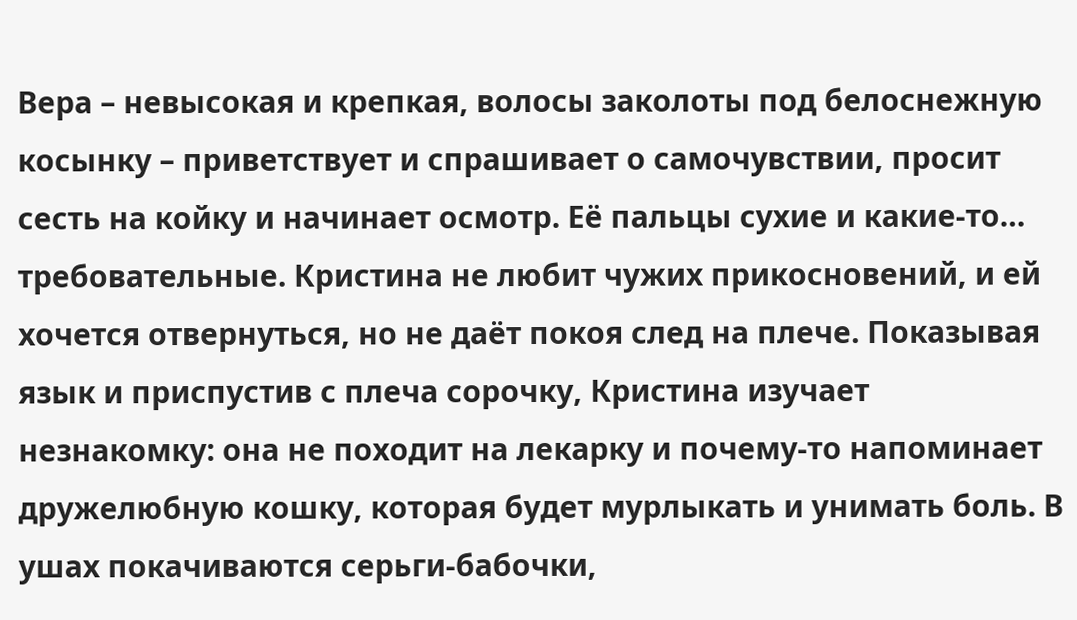Вера – невысокая и крепкая, волосы заколоты под белоснежную косынку – приветствует и спрашивает о самочувствии, просит сесть на койку и начинает осмотр. Её пальцы сухие и какие-то… требовательные. Кристина не любит чужих прикосновений, и ей хочется отвернуться, но не даёт покоя след на плече. Показывая язык и приспустив с плеча сорочку, Кристина изучает незнакомку: она не походит на лекарку и почему-то напоминает дружелюбную кошку, которая будет мурлыкать и унимать боль. В ушах покачиваются серьги-бабочки,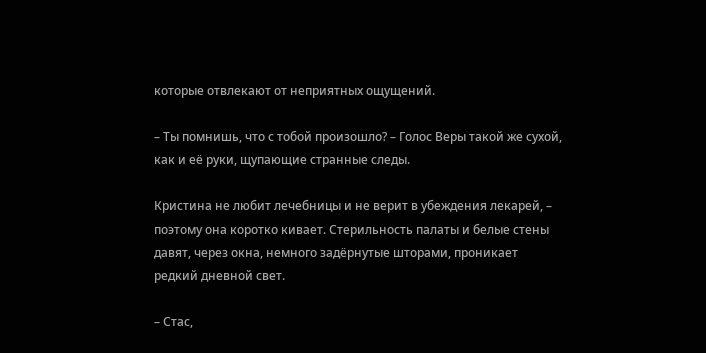которые отвлекают от неприятных ощущений.

– Ты помнишь, что с тобой произошло? – Голос Веры такой же сухой, как и её руки, щупающие странные следы.

Кристина не любит лечебницы и не верит в убеждения лекарей, – поэтому она коротко кивает. Стерильность палаты и белые стены давят, через окна, немного задёрнутые шторами, проникает редкий дневной свет.

– Стас,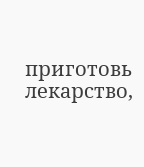приготовь лекарство,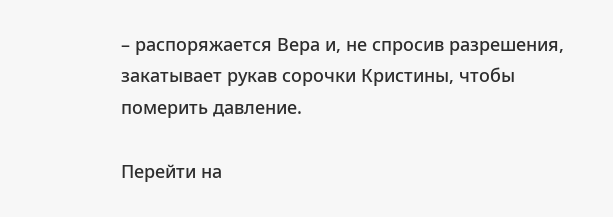– распоряжается Вера и, не спросив разрешения, закатывает рукав сорочки Кристины, чтобы померить давление.

Перейти на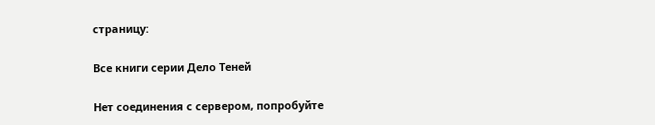страницу:

Все книги серии Дело Теней

Нет соединения с сервером, попробуйте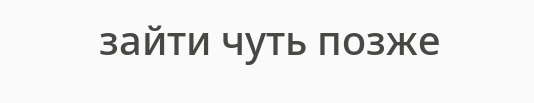зайти чуть позже